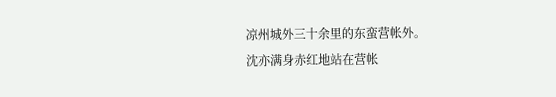凉州城外三十余里的东蛮营帐外。
沈亦满身赤红地站在营帐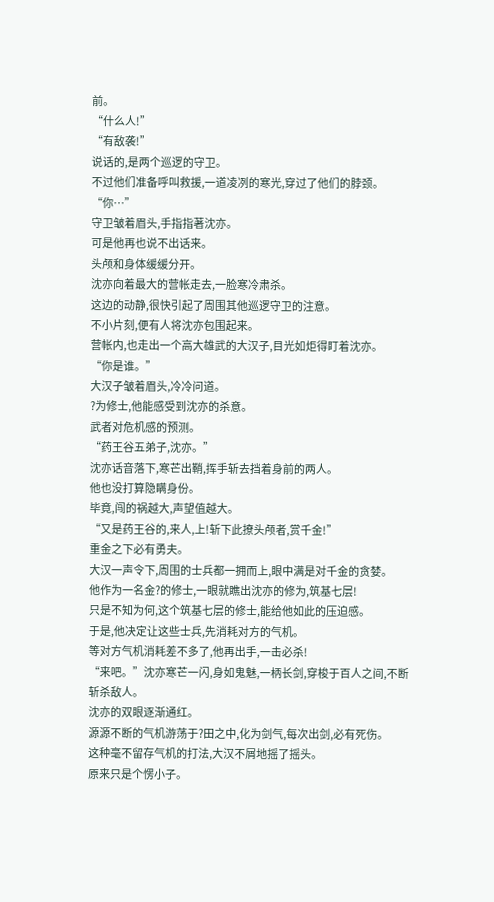前。
“什么人!”
“有敌袭!”
说话的,是两个巡逻的守卫。
不过他们准备呼叫救援,一道凌冽的寒光,穿过了他们的脖颈。
“你…”
守卫皱着眉头,手指指著沈亦。
可是他再也说不出话来。
头颅和身体缓缓分开。
沈亦向着最大的营帐走去,一脸寒冷肃杀。
这边的动静,很快引起了周围其他巡逻守卫的注意。
不小片刻,便有人将沈亦包围起来。
营帐内,也走出一个高大雄武的大汉子,目光如炬得盯着沈亦。
“你是谁。”
大汉子皱着眉头,冷冷问道。
?为修士,他能感受到沈亦的杀意。
武者对危机感的预测。
“药王谷五弟子,沈亦。”
沈亦话音落下,寒芒出鞘,挥手斩去挡着身前的两人。
他也没打算隐瞒身份。
毕竟,闯的祸越大,声望值越大。
“又是药王谷的,来人,上!斩下此撩头颅者,赏千金!”
重金之下必有勇夫。
大汉一声令下,周围的士兵都一拥而上,眼中满是对千金的贪婪。
他作为一名金?的修士,一眼就瞧出沈亦的修为,筑基七层!
只是不知为何,这个筑基七层的修士,能给他如此的压迫感。
于是,他决定让这些士兵,先消耗对方的气机。
等对方气机消耗差不多了,他再出手,一击必杀!
“来吧。”沈亦寒芒一闪,身如鬼魅,一柄长剑,穿梭于百人之间,不断斩杀敌人。
沈亦的双眼逐渐通红。
源源不断的气机游荡于?田之中,化为剑气,每次出剑,必有死伤。
这种毫不留存气机的打法,大汉不屑地摇了摇头。
原来只是个愣小子。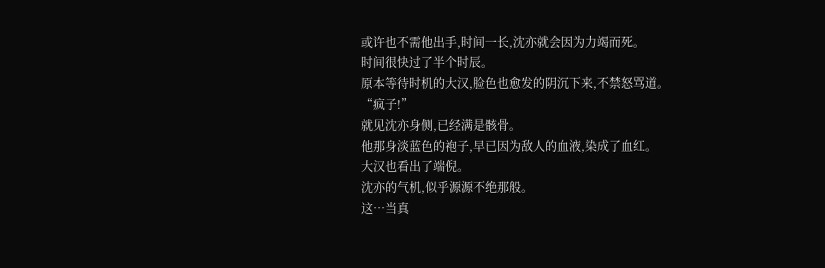或许也不需他出手,时间一长,沈亦就会因为力竭而死。
时间很快过了半个时辰。
原本等待时机的大汉,脸色也愈发的阴沉下来,不禁怒骂道。
“疯子!”
就见沈亦身侧,已经满是骸骨。
他那身淡蓝色的袍子,早已因为敌人的血液,染成了血红。
大汉也看出了端倪。
沈亦的气机,似乎源源不绝那般。
这…当真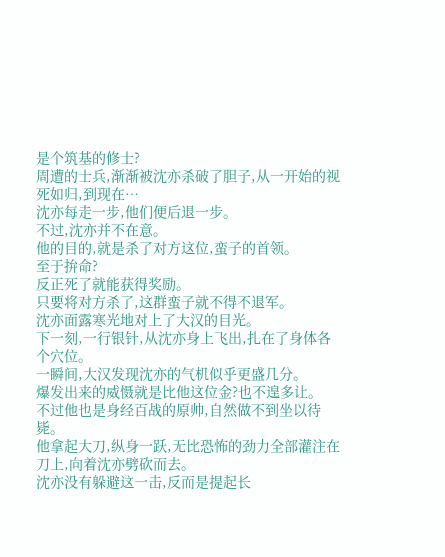是个筑基的修士?
周遭的士兵,渐渐被沈亦杀破了胆子,从一开始的视死如归,到现在…
沈亦每走一步,他们便后退一步。
不过,沈亦并不在意。
他的目的,就是杀了对方这位,蛮子的首领。
至于拚命?
反正死了就能获得奖励。
只要将对方杀了,这群蛮子就不得不退军。
沈亦面露寒光地对上了大汉的目光。
下一刻,一行银针,从沈亦身上飞出,扎在了身体各个穴位。
一瞬间,大汉发现沈亦的气机似乎更盛几分。
爆发出来的威慑就是比他这位金?也不遑多让。
不过他也是身经百战的原帅,自然做不到坐以待毙。
他拿起大刀,纵身一跃,无比恐怖的劲力全部灌注在刀上,向着沈亦劈砍而去。
沈亦没有躲避这一击,反而是提起长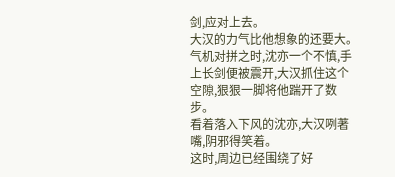剑,应对上去。
大汉的力气比他想象的还要大。
气机对拼之时,沈亦一个不慎,手上长剑便被震开,大汉抓住这个空隙,狠狠一脚将他踹开了数步。
看着落入下风的沈亦,大汉咧著嘴,阴邪得笑着。
这时,周边已经围绕了好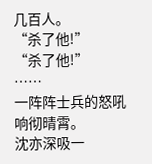几百人。
“杀了他!”
“杀了他!”
……
一阵阵士兵的怒吼响彻晴霄。
沈亦深吸一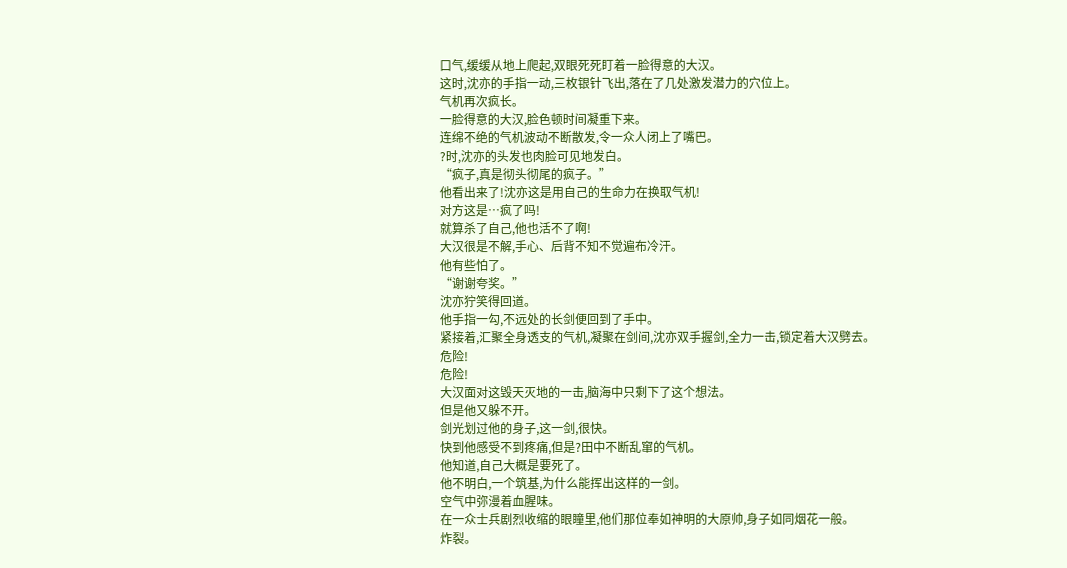口气,缓缓从地上爬起,双眼死死盯着一脸得意的大汉。
这时,沈亦的手指一动,三枚银针飞出,落在了几处激发潜力的穴位上。
气机再次疯长。
一脸得意的大汉,脸色顿时间凝重下来。
连绵不绝的气机波动不断散发,令一众人闭上了嘴巴。
?时,沈亦的头发也肉脸可见地发白。
“疯子,真是彻头彻尾的疯子。”
他看出来了!沈亦这是用自己的生命力在换取气机!
对方这是…疯了吗!
就算杀了自己,他也活不了啊!
大汉很是不解,手心、后背不知不觉遍布冷汗。
他有些怕了。
“谢谢夸奖。”
沈亦狞笑得回道。
他手指一勾,不远处的长剑便回到了手中。
紧接着,汇聚全身透支的气机,凝聚在剑间,沈亦双手握剑,全力一击,锁定着大汉劈去。
危险!
危险!
大汉面对这毁天灭地的一击,脑海中只剩下了这个想法。
但是他又躲不开。
剑光划过他的身子,这一剑,很快。
快到他感受不到疼痛,但是?田中不断乱窜的气机。
他知道,自己大概是要死了。
他不明白,一个筑基,为什么能挥出这样的一剑。
空气中弥漫着血腥味。
在一众士兵剧烈收缩的眼瞳里,他们那位奉如神明的大原帅,身子如同烟花一般。
炸裂。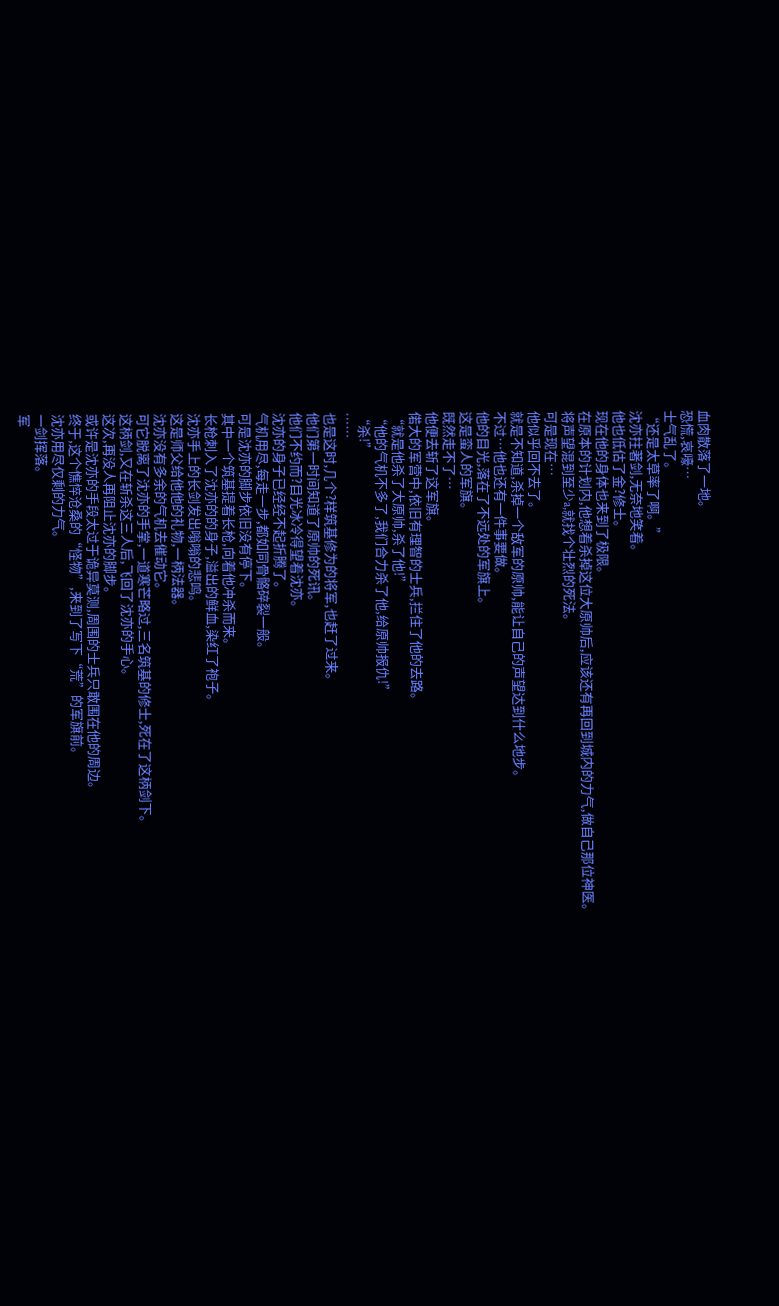血肉散落了一地。
恐慌,哀嚎…
士气乱了。
“还是太草率了啊。”
沈亦拄著剑,无奈地笑着。
他也低估了金?修士。
现在他的身体也来到了极限。
在原本的计划内,他想着杀掉这位大原帅后,应该还有再回到城内的力气,做自己那位神医。
将声望混到至少a,就找个壮烈的死法。
可是现在…
他似乎回不去了。
就是不知道,杀掉一个敌军的原帅,能让自己的声望达到什么地步。
不过…他也还有一件事要做。
他的目光,落在了不远处的军旗上。
这是蛮人的军旗。
既然走不了…
他便去斩了这军旗。
偌大的军营中,依旧有理智的士兵,拦住了他的去路。
“就是他杀了大原帅,杀了他!”
“他的气机不多了,我们合力杀了他,给原帅报仇!”
“杀!”
……
也是这时,几个?样筑基修为的将军,也赶了过来。
他们第一时间知道了原帅的死讯。
他们不约而?目光冰冷得望着沈亦。
沈亦的身子已经经不起折腾了。
气机用尽,每走一步,都如同骨骼碎裂一般。
可是沈亦的脚步依旧没有停下。
其中一个筑基提着长枪,向着他冲杀而来。
长枪刺入了沈亦的的身子,溢出的鲜血,染红了袍子。
沈亦手上的长剑发出嗡嗡的悲鸣。
这是师父给他他的礼物,一柄法器。
沈亦没有多余的气机去催动它。
可它脱离了沈亦的手掌,一道寒芒略过,三名筑基的修士,死在了这柄剑下。
这柄剑,又在斩杀这三人后,飞回了沈亦的手心。
这次,再没人再阻止沈亦的脚步。
或许是沈亦的手段太过于诡异莫测,周围的士兵只敢围在他的周边。
终于,这个憔悴沧桑的“怪物”,来到了写下“荒”的军旗前。
沈亦用尽仅剩的力气。
一剑挥落。
军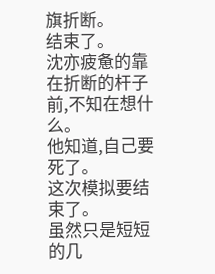旗折断。
结束了。
沈亦疲惫的靠在折断的杆子前,不知在想什么。
他知道,自己要死了。
这次模拟要结束了。
虽然只是短短的几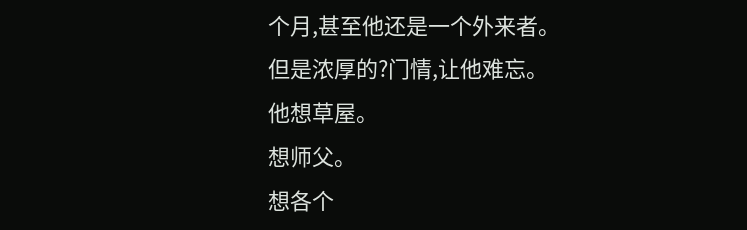个月,甚至他还是一个外来者。
但是浓厚的?门情,让他难忘。
他想草屋。
想师父。
想各个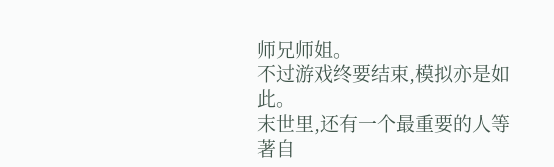师兄师姐。
不过游戏终要结束,模拟亦是如此。
末世里,还有一个最重要的人等著自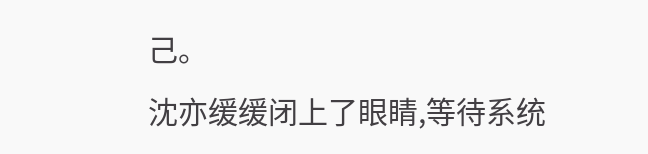己。
沈亦缓缓闭上了眼睛,等待系统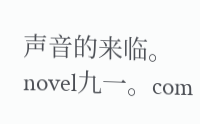声音的来临。
novel九一。com